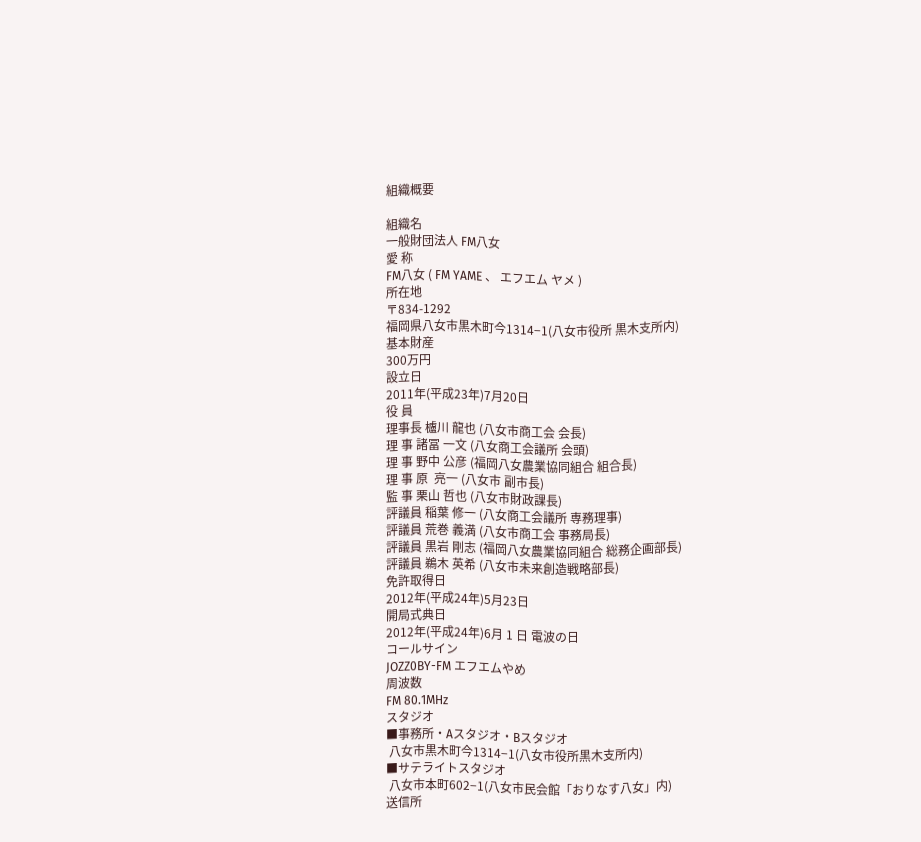組織概要

組織名
一般財団法人 FM八女
愛 称
FM八女 ( FM YAME 、 エフエム ヤメ )
所在地
〒834-1292
福岡県八女市黒木町今1314−1(八女市役所 黒木支所内)
基本財産
300万円
設立日
2011年(平成23年)7月20日
役 員
理事長 櫨川 龍也 (八女市商工会 会長)
理 事 諸冨 一文 (八女商工会議所 会頭)
理 事 野中 公彦 (福岡八女農業協同組合 組合長)
理 事 原  亮一 (八女市 副市長)
監 事 栗山 哲也 (八女市財政課長)
評議員 稲葉 修一 (八女商工会議所 専務理事)
評議員 荒巻 義満 (八女市商工会 事務局長)
評議員 黒岩 剛志 (福岡八女農業協同組合 総務企画部長)
評議員 鵜木 英希 (八女市未来創造戦略部長)
免許取得日
2012年(平成24年)5月23日
開局式典日
2012年(平成24年)6月 1 日 電波の日
コールサイン
JOZZ0BY-FM エフエムやめ
周波数
FM 80.1MHz
スタジオ
■事務所・Aスタジオ・Bスタジオ
 八女市黒木町今1314−1(八女市役所黒木支所内)
■サテライトスタジオ
 八女市本町602−1(八女市民会館「おりなす八女」内)
送信所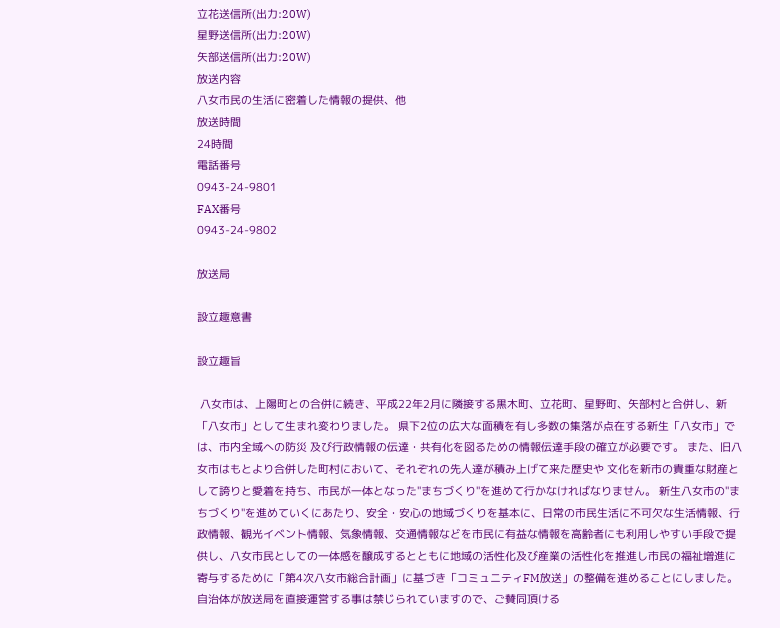立花送信所(出力:20W)
星野送信所(出力:20W)
矢部送信所(出力:20W)
放送内容
八女市民の生活に密着した情報の提供、他
放送時間
24時間
電話番号
0943-24-9801
FAX番号
0943-24-9802

放送局

設立趣意書

設立趣旨

 八女市は、上陽町との合併に続き、平成22年2月に隣接する黒木町、立花町、星野町、矢部村と合併し、新「八女市」として生まれ変わりました。 県下2位の広大な面積を有し多数の集落が点在する新生「八女市」では、市内全域への防災 及び行政情報の伝達・共有化を図るための情報伝達手段の確立が必要です。 また、旧八女市はもとより合併した町村において、それぞれの先人達が積み上げて来た歴史や 文化を新市の貴重な財産として誇りと愛着を持ち、市民が一体となった"まちづくり"を進めて行かなければなりません。 新生八女市の"まちづくり"を進めていくにあたり、安全・安心の地域づくりを基本に、日常の市民生活に不可欠な生活情報、行政情報、観光イベント情報、気象情報、交通情報などを市民に有益な情報を高齢者にも利用しやすい手段で提供し、八女市民としての一体感を醸成するとともに地域の活性化及び産業の活性化を推進し市民の福祉増進に寄与するために「第4次八女市総合計画」に基づき「コミュニティFM放送」の整備を進めることにしました。 自治体が放送局を直接運営する事は禁じられていますので、ご賛同頂ける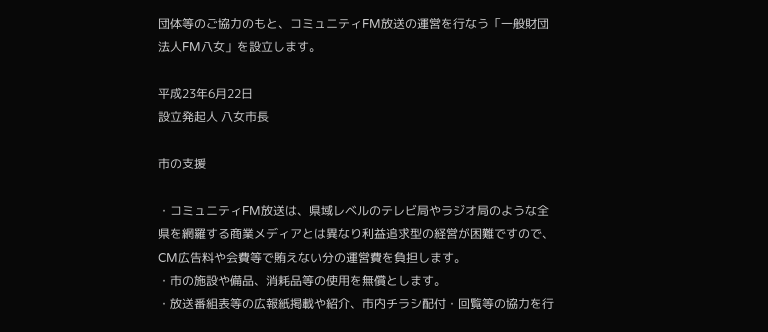団体等のご協力のもと、コミュニティFM放送の運営を行なう「一般財団法人FM八女」を設立します。

平成23年6月22日
設立発起人 八女市長

市の支援

・コミュニティFM放送は、県域レベルのテレビ局やラジオ局のような全県を網羅する商業メディアとは異なり利益追求型の経営が困難ですので、CM広告料や会費等で賄えない分の運営費を負担します。
・市の施設や備品、消耗品等の使用を無償とします。
・放送番組表等の広報紙掲載や紹介、市内チラシ配付・回覧等の協力を行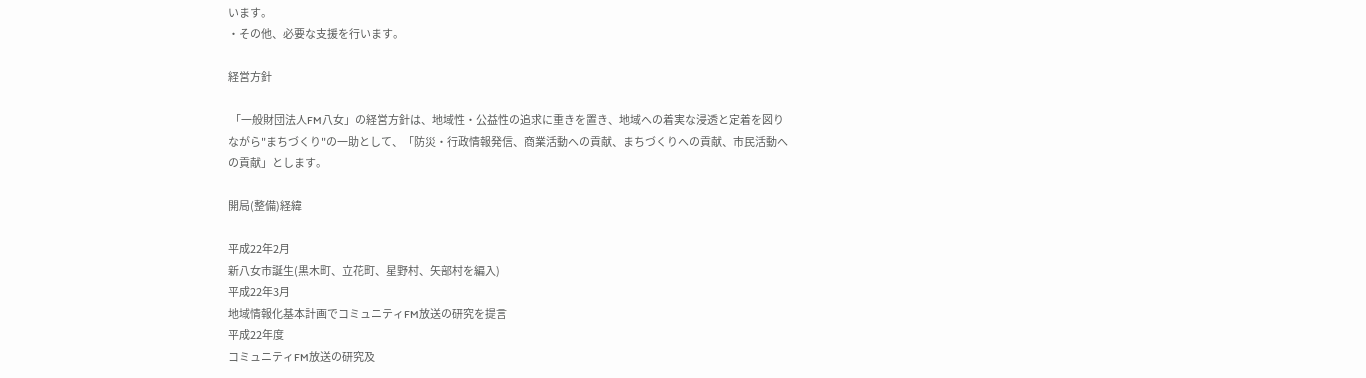います。
・その他、必要な支援を行います。

経営方針

 「一般財団法人FM八女」の経営方針は、地域性・公益性の追求に重きを置き、地域への着実な浸透と定着を図りながら"まちづくり"の一助として、「防災・行政情報発信、商業活動への貢献、まちづくりへの貢献、市民活動への貢献」とします。

開局(整備)経緯

平成22年2月
新八女市誕生(黒木町、立花町、星野村、矢部村を編入)
平成22年3月
地域情報化基本計画でコミュニティFM放送の研究を提言
平成22年度
コミュニティFM放送の研究及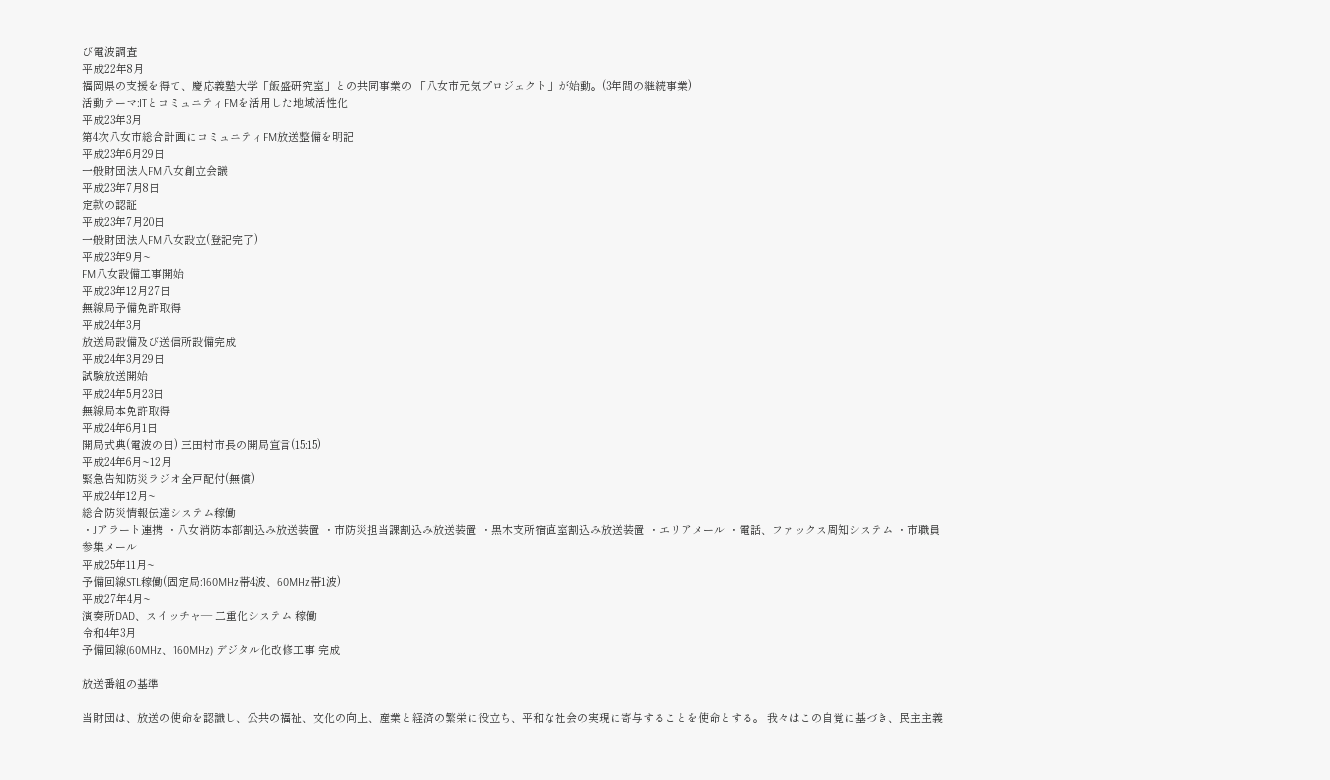び電波調査
平成22年8月
福岡県の支援を得て、慶応義塾大学「飯盛研究室」との共同事業の 「八女市元気プロジェクト」が始動。(3年間の継続事業)
活動テーマ:ITとコミュニティFMを活用した地域活性化
平成23年3月
第4次八女市総合計画にコミュニティFM放送整備を明記
平成23年6月29日
一般財団法人FM八女創立会議
平成23年7月8日
定款の認証
平成23年7月20日
一般財団法人FM八女設立(登記完了)
平成23年9月~
FM八女設備工事開始
平成23年12月27日
無線局予備免許取得
平成24年3月
放送局設備及び送信所設備完成
平成24年3月29日
試験放送開始
平成24年5月23日
無線局本免許取得
平成24年6月1日
開局式典(電波の日) 三田村市長の開局宣言(15:15)
平成24年6月~12月
緊急告知防災ラジオ全戸配付(無償)
平成24年12月~
総合防災情報伝達システム稼働
・Jアラート連携 ・八女消防本部割込み放送装置 ・市防災担当課割込み放送装置 ・黒木支所宿直室割込み放送装置 ・エリアメール ・電話、ファックス周知システム ・市職員参集メール
平成25年11月~
予備回線STL稼働(固定局:160MHz帯4波、60MHz帯1波)
平成27年4月~
演奏所DAD、スイッチャ― 二重化システム 稼働
令和4年3月
予備回線(60MHz、160MHz) デジタル化改修工事 完成

放送番組の基準

当財団は、放送の使命を認識し、公共の福祉、文化の向上、産業と経済の繁栄に役立ち、平和な社会の実現に寄与することを使命とする。 我々はこの自覚に基づき、民主主義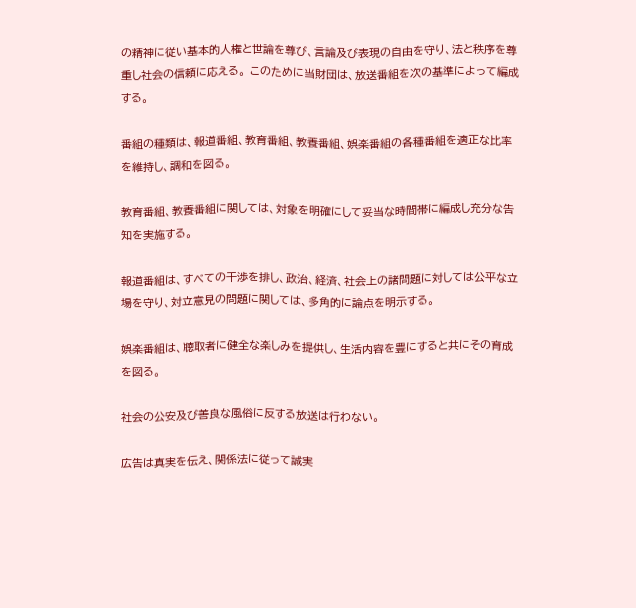の精神に従い基本的人権と世論を尊び、言論及び表現の自由を守り、法と秩序を尊重し社会の信頼に応える。 このために当財団は、放送番組を次の基準によって編成する。

番組の種類は、報道番組、教育番組、教養番組、娯楽番組の各種番組を適正な比率を維持し、調和を図る。

教育番組、教養番組に関しては、対象を明確にして妥当な時間帯に編成し充分な告知を実施する。

報道番組は、すべての干渉を排し、政治、経済、社会上の諸問題に対しては公平な立場を守り、対立意見の問題に関しては、多角的に論点を明示する。

娯楽番組は、聴取者に健全な楽しみを提供し、生活内容を豊にすると共にその育成を図る。

社会の公安及び善良な風俗に反する放送は行わない。

広告は真実を伝え、関係法に従って誠実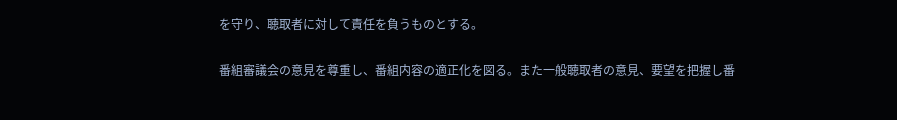を守り、聴取者に対して責任を負うものとする。

番組審議会の意見を尊重し、番組内容の適正化を図る。また一般聴取者の意見、要望を把握し番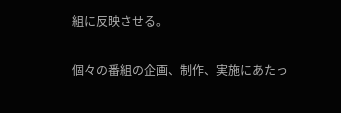組に反映させる。

個々の番組の企画、制作、実施にあたっ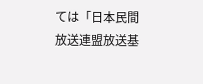ては「日本民間放送連盟放送基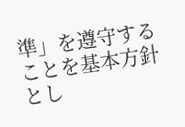準」を遵守することを基本方針とし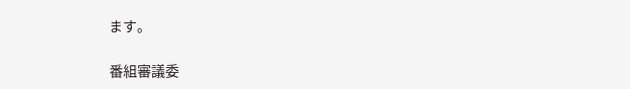ます。

番組審議委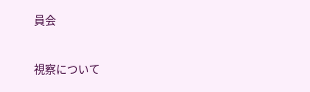員会

視察について